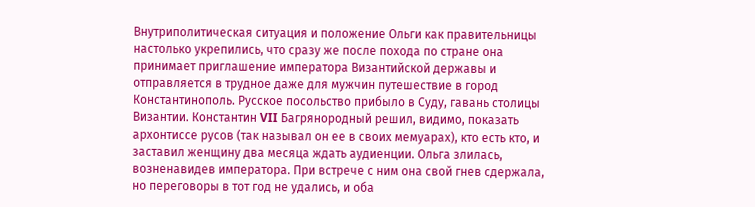Внутриполитическая ситуация и положение Ольги как правительницы настолько укрепились, что сразу же после похода по стране она принимает приглашение императора Византийской державы и отправляется в трудное даже для мужчин путешествие в город Константинополь. Русское посольство прибыло в Суду, гавань столицы Византии. Константин VII Багрянородный решил, видимо, показать архонтиссе русов (так называл он ее в своих мемуарах), кто есть кто, и заставил женщину два месяца ждать аудиенции. Ольга злилась, возненавидев императора. При встрече с ним она свой гнев сдержала, но переговоры в тот год не удались, и оба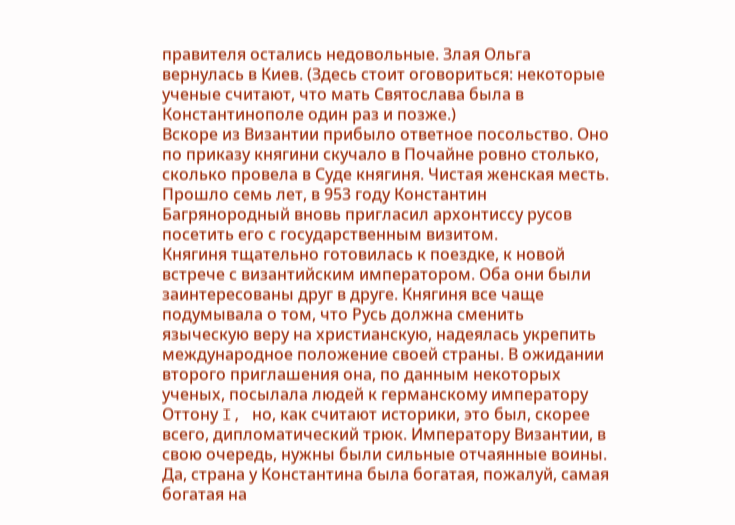правителя остались недовольные. Злая Ольга вернулась в Киев. (Здесь стоит оговориться: некоторые ученые считают, что мать Святослава была в Константинополе один раз и позже.)
Вскоре из Византии прибыло ответное посольство. Оно по приказу княгини скучало в Почайне ровно столько, сколько провела в Суде княгиня. Чистая женская месть.
Прошло семь лет, в 953 году Константин Багрянородный вновь пригласил архонтиссу русов посетить его с государственным визитом.
Княгиня тщательно готовилась к поездке, к новой встрече с византийским императором. Оба они были заинтересованы друг в друге. Княгиня все чаще подумывала о том, что Русь должна сменить языческую веру на христианскую, надеялась укрепить международное положение своей страны. В ожидании второго приглашения она, по данным некоторых ученых, посылала людей к германскому императору Оттону I, но, как считают историки, это был, скорее всего, дипломатический трюк. Императору Византии, в свою очередь, нужны были сильные отчаянные воины. Да, страна у Константина была богатая, пожалуй, самая богатая на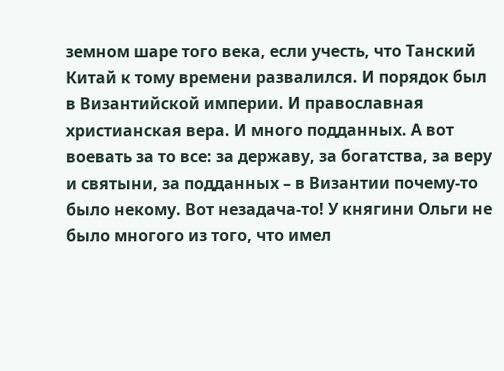земном шаре того века, если учесть, что Танский Китай к тому времени развалился. И порядок был в Византийской империи. И православная христианская вера. И много подданных. А вот воевать за то все: за державу, за богатства, за веру и святыни, за подданных – в Византии почему-то было некому. Вот незадача-то! У княгини Ольги не было многого из того, что имел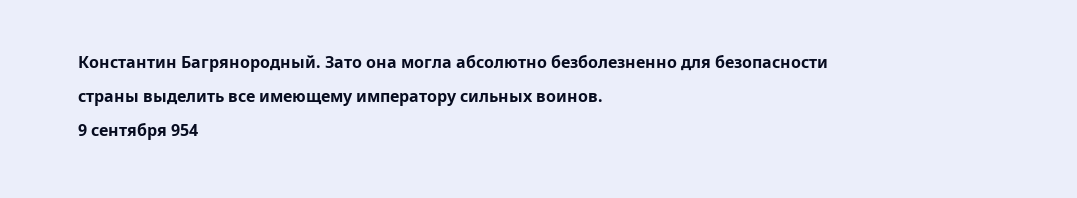Константин Багрянородный. Зато она могла абсолютно безболезненно для безопасности страны выделить все имеющему императору сильных воинов.
9 сентября 954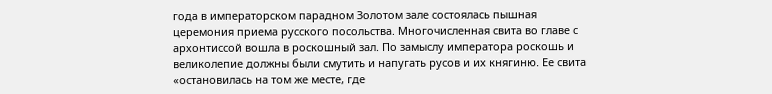года в императорском парадном Золотом зале состоялась пышная церемония приема русского посольства. Многочисленная свита во главе с архонтиссой вошла в роскошный зал. По замыслу императора роскошь и великолепие должны были смутить и напугать русов и их княгиню. Ее свита «остановилась на том же месте, где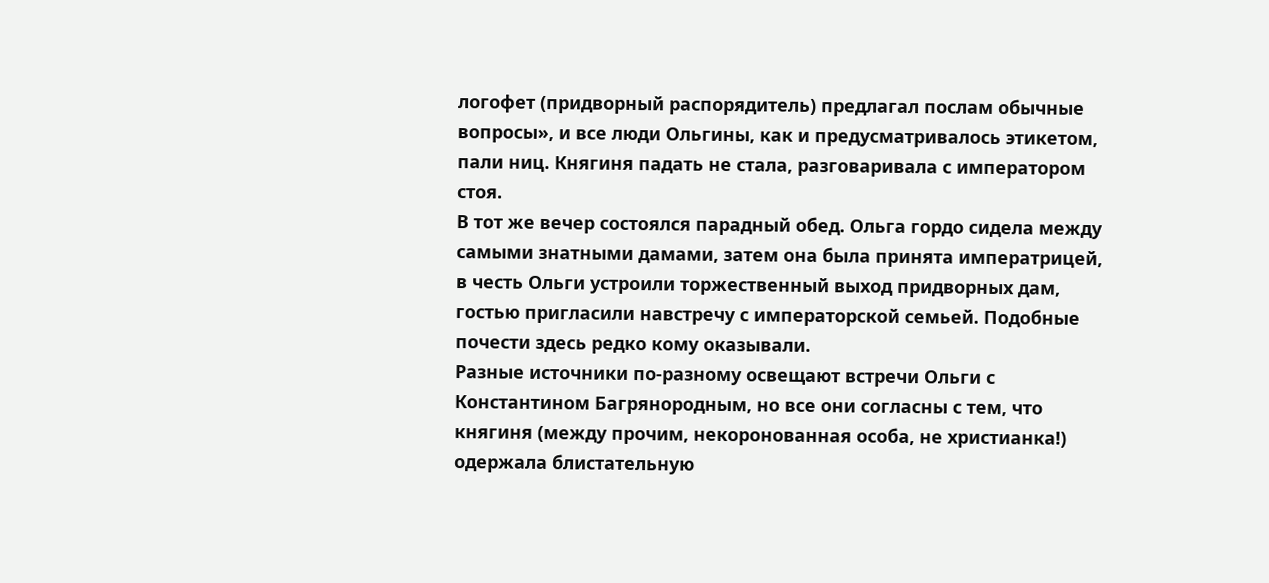логофет (придворный распорядитель) предлагал послам обычные вопросы», и все люди Ольгины, как и предусматривалось этикетом, пали ниц. Княгиня падать не стала, разговаривала с императором стоя.
В тот же вечер состоялся парадный обед. Ольга гордо сидела между самыми знатными дамами, затем она была принята императрицей, в честь Ольги устроили торжественный выход придворных дам, гостью пригласили навстречу с императорской семьей. Подобные почести здесь редко кому оказывали.
Разные источники по-разному освещают встречи Ольги с Константином Багрянородным, но все они согласны с тем, что княгиня (между прочим, некоронованная особа, не христианка!) одержала блистательную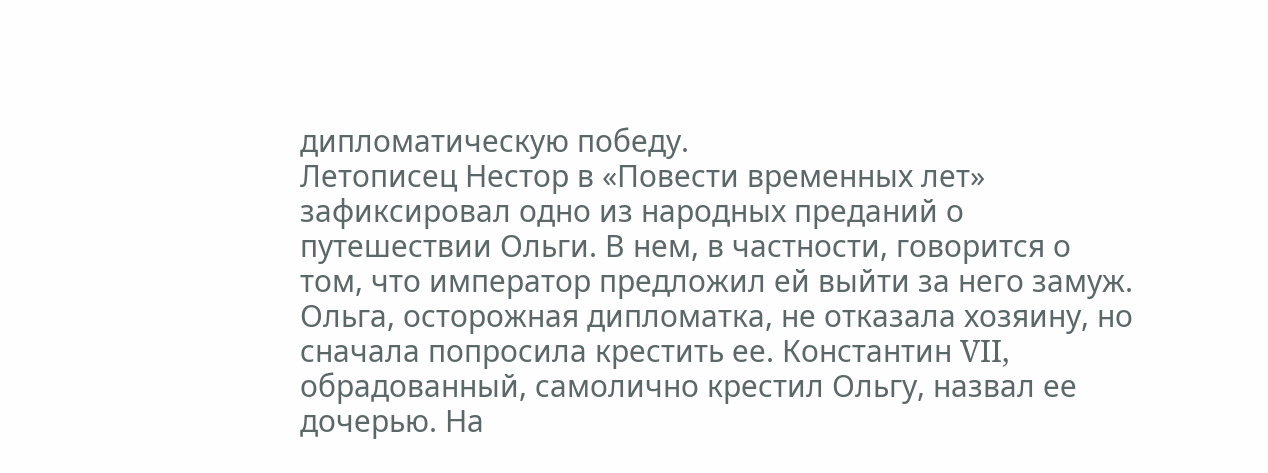дипломатическую победу.
Летописец Нестор в «Повести временных лет» зафиксировал одно из народных преданий о путешествии Ольги. В нем, в частности, говорится о том, что император предложил ей выйти за него замуж. Ольга, осторожная дипломатка, не отказала хозяину, но сначала попросила крестить ее. Константин VII, обрадованный, самолично крестил Ольгу, назвал ее дочерью. На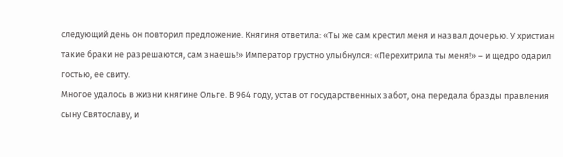следующий день он повторил предложение. Княгиня ответила: «Ты же сам крестил меня и назвал дочерью. У христиан такие браки не разрешаются, сам знаешь!» Император грустно улыбнулся: «Перехитрила ты меня!» – и щедро одарил гостью, ее свиту.
Многое удалось в жизни княгине Ольге. В 964 году, устав от государственных забот, она передала бразды правления сыну Святославу, и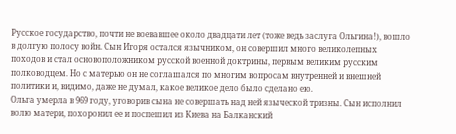Русское государство, почти не воевавшее около двадцати лет (тоже ведь заслуга Ольгина!), вошло в долгую полосу войн. Сын Игоря остался язычником, он совершил много великолепных походов и стал основоположником русской военной доктрины, первым великим русским полководцем. Но с матерью он не соглашался по многим вопросам внутренней и внешней политики и, видимо, даже не думал, какое великое дело было сделано ею.
Ольга умерла в 969 году, уговорив сына не совершать над ней языческой тризны. Сын исполнил волю матери, похоронил ее и поспешил из Киева на Балканский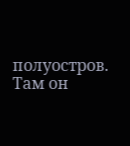полуостров. Там он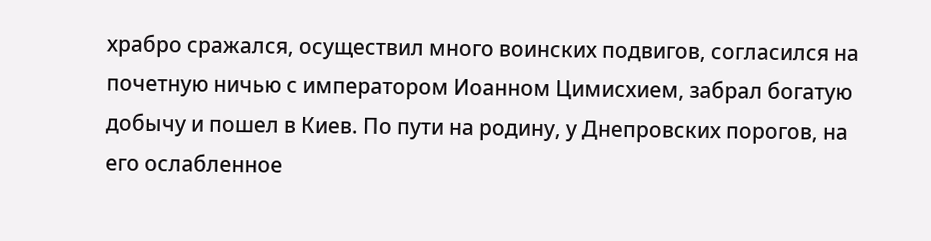храбро сражался, осуществил много воинских подвигов, согласился на почетную ничью с императором Иоанном Цимисхием, забрал богатую добычу и пошел в Киев. По пути на родину, у Днепровских порогов, на его ослабленное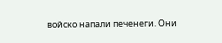войско напали печенеги. Они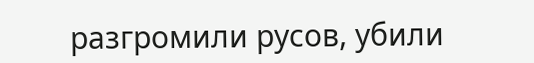разгромили русов, убили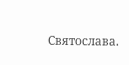Святослава.